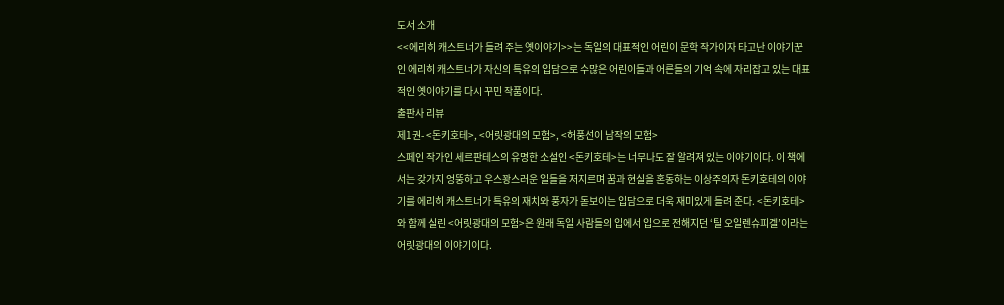도서 소개
<<에리히 캐스트너가 들려 주는 옛이야기>>는 독일의 대표적인 어린이 문학 작가이자 타고난 이야기꾼인 에리히 캐스트너가 자신의 특유의 입담으로 수많은 어린이들과 어른들의 기억 속에 자리잡고 있는 대표적인 옛이야기를 다시 꾸민 작품이다.
출판사 리뷰
제1권- <돈키호테>, <어릿광대의 모험>, <허풍선이 남작의 모험>
스페인 작가인 세르판테스의 유명한 소설인 <돈키호테>는 너무나도 잘 알려져 있는 이야기이다. 이 책에서는 갖가지 엉뚱하고 우스꽝스러운 일들을 저지르며 꿈과 현실을 혼동하는 이상주의자 돈키호테의 이야기를 에리히 캐스트너가 특유의 재치와 풍자가 돋보이는 입담으로 더욱 재미있게 들려 준다. <돈키호테>와 함께 실린 <어릿광대의 모험>은 원래 독일 사람들의 입에서 입으로 전해지던 ‘틸 오일렌슈피겔’이라는 어릿광대의 이야기이다.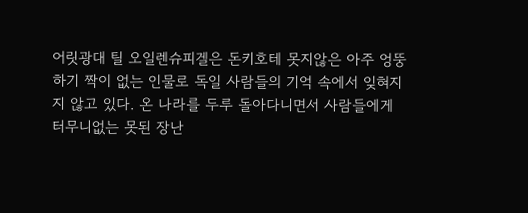어릿광대 틸 오일렌슈피겔은 돈키호테 못지않은 아주 엉뚱하기 짝이 없는 인물로 독일 사람들의 기억 속에서 잊혀지지 않고 있다. 온 나라를 두루 돌아다니면서 사람들에게 터무니없는 못된 장난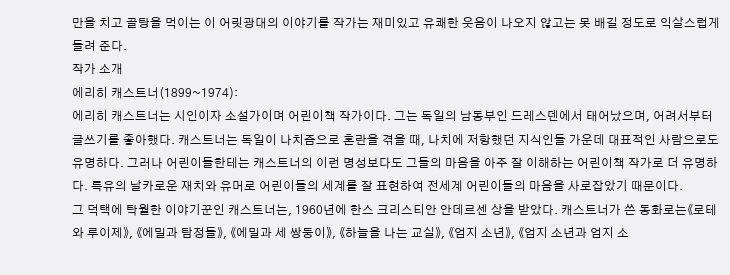만을 치고 골탕을 먹이는 이 어릿광대의 이야기를 작가는 재미있고 유쾌한 웃음이 나오지 않고는 못 배길 정도로 익살스럽게 들려 준다.
작가 소개
에리히 캐스트너(1899~1974):
에리히 캐스트너는 시인이자 소설가이며 어린이책 작가이다. 그는 독일의 남동부인 드레스덴에서 태어났으며, 어려서부터 글쓰기를 좋아했다. 캐스트너는 독일이 나치즘으로 혼란을 겪을 때, 나치에 저항했던 지식인들 가운데 대표적인 사람으로도 유명하다. 그러나 어린이들한테는 캐스트너의 이런 명성보다도 그들의 마음을 아주 잘 이해하는 어린이책 작가로 더 유명하다. 특유의 날카로운 재치와 유머로 어린이들의 세계를 잘 표현하여 전세계 어린이들의 마음을 사로잡았기 때문이다.
그 덕택에 탁월한 이야기꾼인 캐스트너는, 1960년에 한스 크리스티안 안데르센 상을 받았다. 캐스트너가 쓴 동화로는《로테와 루이제》, 《에밀과 탐정들》, 《에밀과 세 쌍둥이》, 《하늘을 나는 교실》, 《엄지 소년》, 《엄지 소년과 엄지 소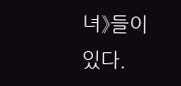녀》들이 있다.